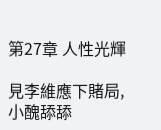第27章 人性光輝

見李維應下賭局,小醜舔舔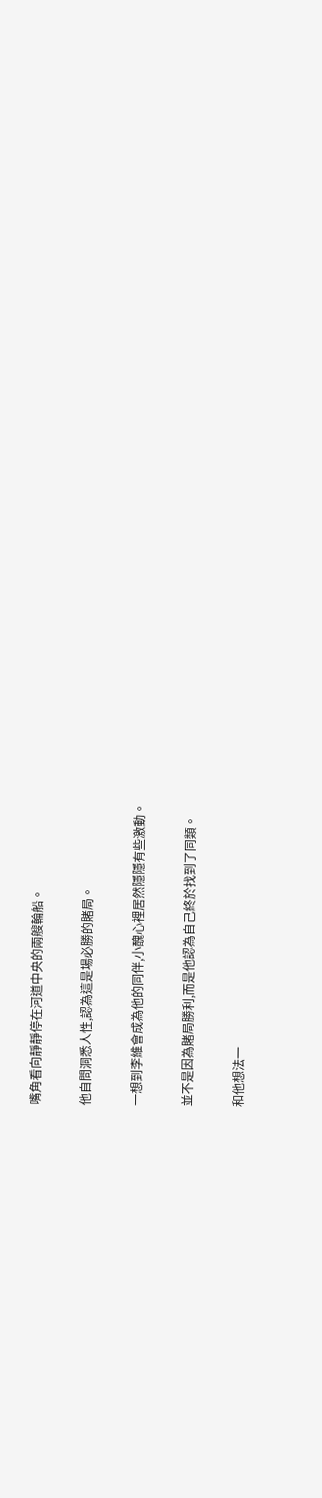嘴角看向靜靜停在河道中央的兩艘輪船。

他自問洞悉人性,認為這是場必勝的賭局。

一想到李維會成為他的同伴,小醜心裡居然隱隱有些激動。

並不是因為賭局勝利,而是他認為自己終於找到了同類。

和他想法一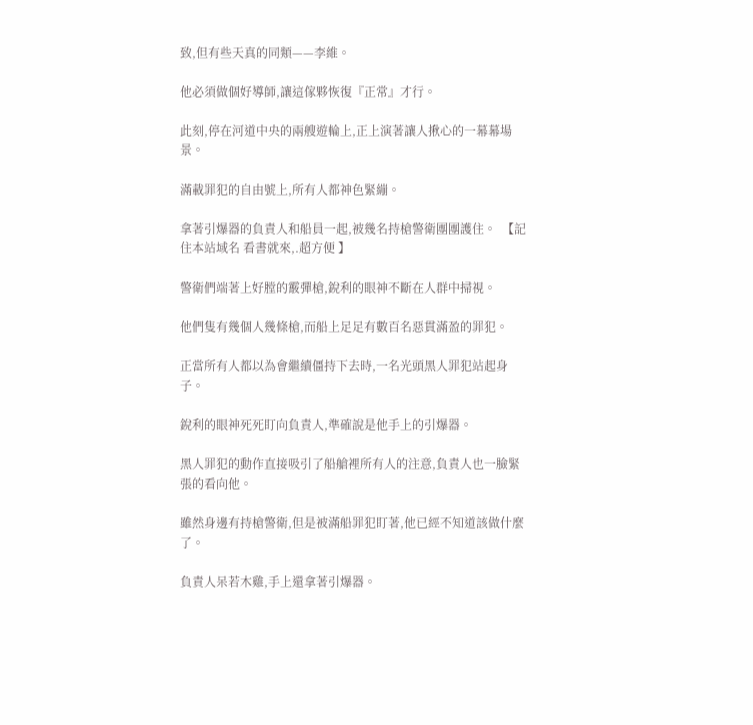致,但有些天真的同類——李維。

他必須做個好導師,讓這傢夥恢復『正常』才行。

此刻,停在河道中央的兩艘遊輪上,正上演著讓人揪心的一幕幕場景。

滿載罪犯的自由號上,所有人都神色緊繃。

拿著引爆器的負責人和船員一起,被幾名持槍警衛團團護住。  【記住本站域名 看書就來,.超方便 】

警衛們端著上好膛的霰彈槍,銳利的眼神不斷在人群中掃視。

他們隻有幾個人幾條槍,而船上足足有數百名惡貫滿盈的罪犯。

正當所有人都以為會繼續僵持下去時,一名光頭黑人罪犯站起身子。

銳利的眼神死死盯向負責人,準確說是他手上的引爆器。

黑人罪犯的動作直接吸引了船艙裡所有人的注意,負責人也一臉緊張的看向他。

雖然身邊有持槍警衛,但是被滿船罪犯盯著,他已經不知道該做什麼了。

負責人呆若木雞,手上還拿著引爆器。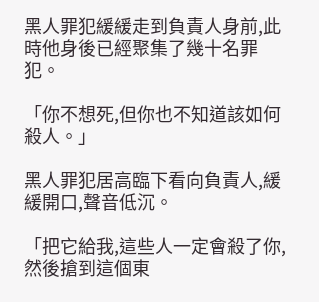黑人罪犯緩緩走到負責人身前,此時他身後已經聚集了幾十名罪犯。

「你不想死,但你也不知道該如何殺人。」

黑人罪犯居高臨下看向負責人,緩緩開口,聲音低沉。

「把它給我,這些人一定會殺了你,然後搶到這個東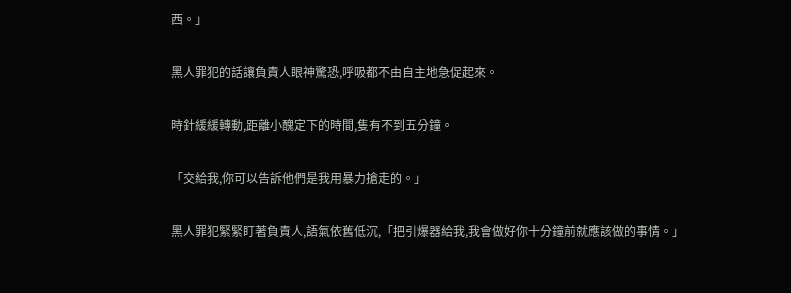西。」

黑人罪犯的話讓負責人眼神驚恐,呼吸都不由自主地急促起來。

時針緩緩轉動,距離小醜定下的時間,隻有不到五分鐘。

「交給我,你可以告訴他們是我用暴力搶走的。」

黑人罪犯緊緊盯著負責人,語氣依舊低沉,「把引爆器給我,我會做好你十分鐘前就應該做的事情。」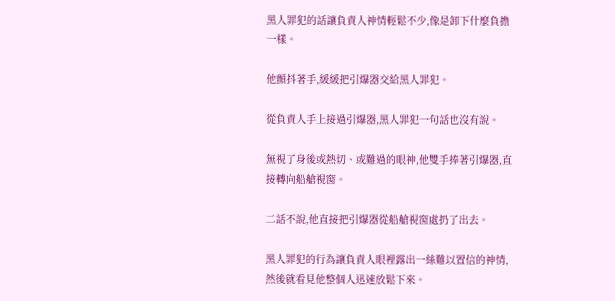黑人罪犯的話讓負責人神情輕鬆不少,像是卸下什麼負擔一樣。

他顫抖著手,緩緩把引爆器交給黑人罪犯。

從負責人手上接過引爆器,黑人罪犯一句話也沒有說。

無視了身後或熱切、或難過的眼神,他雙手捧著引爆器,直接轉向船艙視窗。

二話不說,他直接把引爆器從船艙視窗處扔了出去。

黑人罪犯的行為讓負責人眼裡露出一絲難以置信的神情,然後就看見他整個人迅速放鬆下來。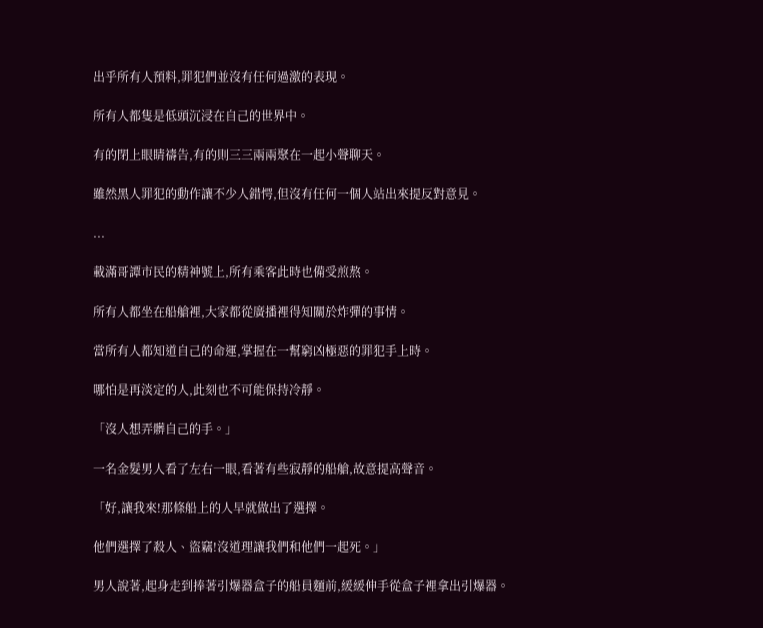出乎所有人預料,罪犯們並沒有任何過激的表現。

所有人都隻是低頭沉浸在自己的世界中。

有的閉上眼睛禱告,有的則三三兩兩聚在一起小聲聊天。

雖然黑人罪犯的動作讓不少人錯愕,但沒有任何一個人站出來提反對意見。

...

載滿哥譚市民的精神號上,所有乘客此時也備受煎熬。

所有人都坐在船艙裡,大家都從廣播裡得知關於炸彈的事情。

當所有人都知道自己的命運,掌握在一幫窮凶極惡的罪犯手上時。

哪怕是再淡定的人,此刻也不可能保持冷靜。

「沒人想弄髒自己的手。」

一名金髮男人看了左右一眼,看著有些寂靜的船艙,故意提高聲音。

「好,讓我來!那條船上的人早就做出了選擇。

他們選擇了殺人、盜竊!沒道理讓我們和他們一起死。」

男人說著,起身走到捧著引爆器盒子的船員麵前,緩緩伸手從盒子裡拿出引爆器。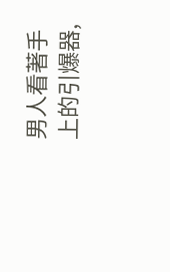男人看著手上的引爆器,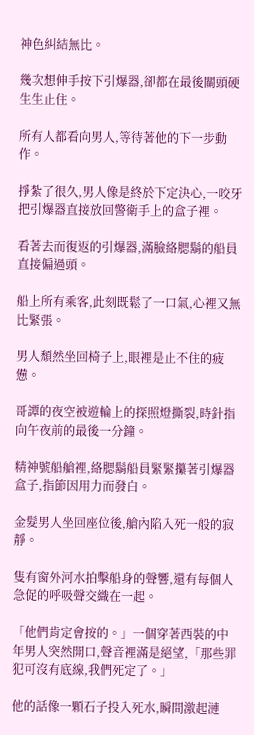神色糾結無比。

幾次想伸手按下引爆器,卻都在最後關頭硬生生止住。

所有人都看向男人,等待著他的下一步動作。

掙紮了很久,男人像是終於下定決心,一咬牙把引爆器直接放回警衛手上的盒子裡。

看著去而復返的引爆器,滿臉絡腮鬍的船員直接偏過頭。

船上所有乘客,此刻既鬆了一口氣,心裡又無比緊張。

男人頹然坐回椅子上,眼裡是止不住的疲憊。

哥譚的夜空被遊輪上的探照燈撕裂,時針指向午夜前的最後一分鐘。

精神號船艙裡,絡腮鬍船員緊緊攥著引爆器盒子,指節因用力而發白。

金髮男人坐回座位後,艙內陷入死一般的寂靜。

隻有窗外河水拍擊船身的聲響,還有每個人急促的呼吸聲交織在一起。

「他們肯定會按的。」一個穿著西裝的中年男人突然開口,聲音裡滿是絕望,「那些罪犯可沒有底線,我們死定了。」

他的話像一顆石子投入死水,瞬間激起漣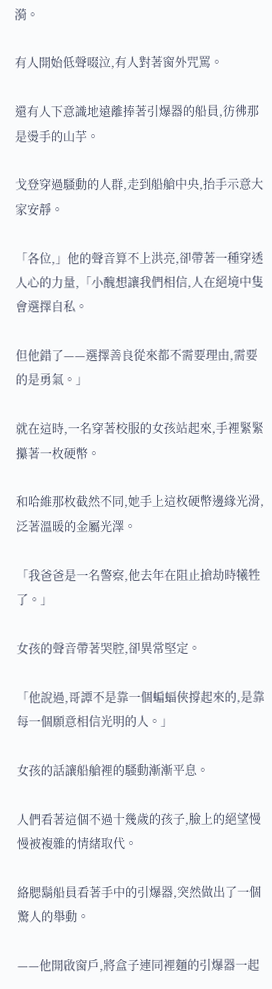漪。

有人開始低聲啜泣,有人對著窗外咒罵。

還有人下意識地遠離捧著引爆器的船員,彷彿那是燙手的山芋。

戈登穿過騷動的人群,走到船艙中央,抬手示意大家安靜。

「各位,」他的聲音算不上洪亮,卻帶著一種穿透人心的力量,「小醜想讓我們相信,人在絕境中隻會選擇自私。

但他錯了——選擇善良從來都不需要理由,需要的是勇氣。」

就在這時,一名穿著校服的女孩站起來,手裡緊緊攥著一枚硬幣。

和哈維那枚截然不同,她手上這枚硬幣邊緣光滑,泛著溫暖的金屬光澤。

「我爸爸是一名警察,他去年在阻止搶劫時犧牲了。」

女孩的聲音帶著哭腔,卻異常堅定。

「他說過,哥譚不是靠一個蝙蝠俠撐起來的,是靠每一個願意相信光明的人。」

女孩的話讓船艙裡的騷動漸漸平息。

人們看著這個不過十幾歲的孩子,臉上的絕望慢慢被複雜的情緒取代。

絡腮鬍船員看著手中的引爆器,突然做出了一個驚人的舉動。

——他開啟窗戶,將盒子連同裡麵的引爆器一起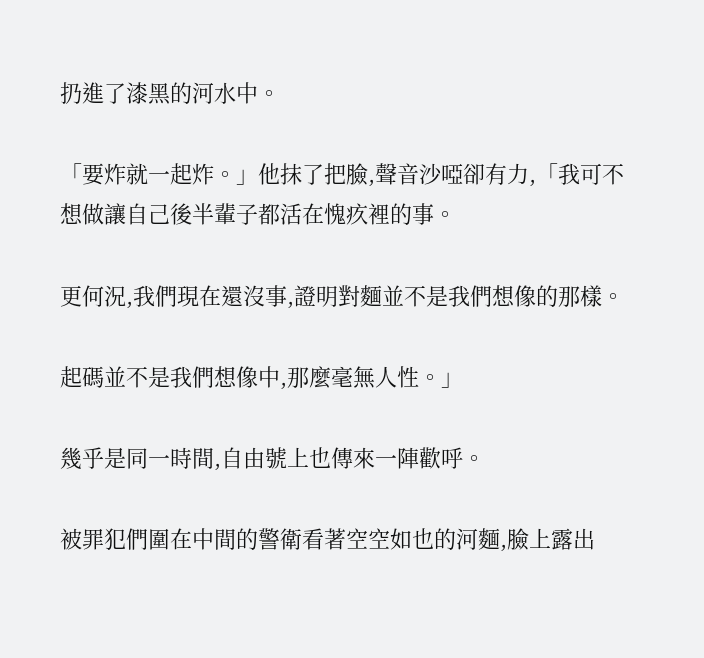扔進了漆黑的河水中。

「要炸就一起炸。」他抹了把臉,聲音沙啞卻有力,「我可不想做讓自己後半輩子都活在愧疚裡的事。

更何況,我們現在還沒事,證明對麵並不是我們想像的那樣。

起碼並不是我們想像中,那麼毫無人性。」

幾乎是同一時間,自由號上也傳來一陣歡呼。

被罪犯們圍在中間的警衛看著空空如也的河麵,臉上露出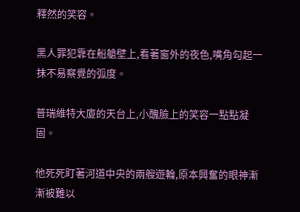釋然的笑容。

黑人罪犯靠在船艙壁上,看著窗外的夜色,嘴角勾起一抹不易察覺的弧度。

普瑞維特大廈的天台上,小醜臉上的笑容一點點凝固。

他死死盯著河道中央的兩艘遊輪,原本興奮的眼神漸漸被難以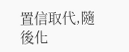置信取代,隨後化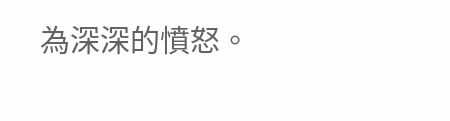為深深的憤怒。